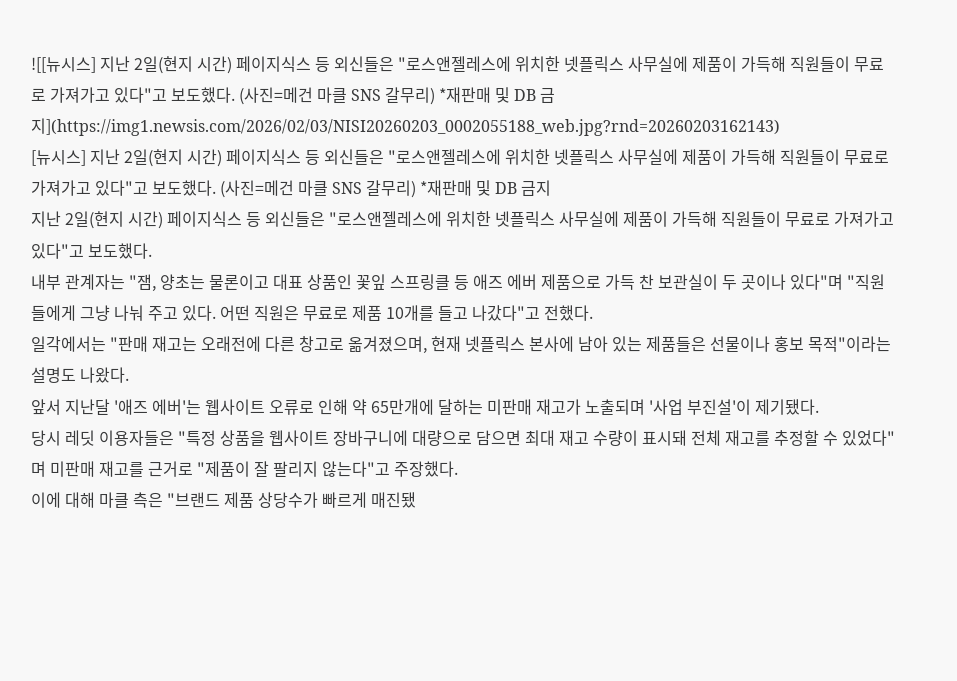![[뉴시스] 지난 2일(현지 시간) 페이지식스 등 외신들은 "로스앤젤레스에 위치한 넷플릭스 사무실에 제품이 가득해 직원들이 무료로 가져가고 있다"고 보도했다. (사진=메건 마클 SNS 갈무리) *재판매 및 DB 금지](https://img1.newsis.com/2026/02/03/NISI20260203_0002055188_web.jpg?rnd=20260203162143)
[뉴시스] 지난 2일(현지 시간) 페이지식스 등 외신들은 "로스앤젤레스에 위치한 넷플릭스 사무실에 제품이 가득해 직원들이 무료로 가져가고 있다"고 보도했다. (사진=메건 마클 SNS 갈무리) *재판매 및 DB 금지
지난 2일(현지 시간) 페이지식스 등 외신들은 "로스앤젤레스에 위치한 넷플릭스 사무실에 제품이 가득해 직원들이 무료로 가져가고 있다"고 보도했다.
내부 관계자는 "잼, 양초는 물론이고 대표 상품인 꽃잎 스프링클 등 애즈 에버 제품으로 가득 찬 보관실이 두 곳이나 있다"며 "직원들에게 그냥 나눠 주고 있다. 어떤 직원은 무료로 제품 10개를 들고 나갔다"고 전했다.
일각에서는 "판매 재고는 오래전에 다른 창고로 옮겨졌으며, 현재 넷플릭스 본사에 남아 있는 제품들은 선물이나 홍보 목적"이라는 설명도 나왔다.
앞서 지난달 '애즈 에버'는 웹사이트 오류로 인해 약 65만개에 달하는 미판매 재고가 노출되며 '사업 부진설'이 제기됐다.
당시 레딧 이용자들은 "특정 상품을 웹사이트 장바구니에 대량으로 담으면 최대 재고 수량이 표시돼 전체 재고를 추정할 수 있었다"며 미판매 재고를 근거로 "제품이 잘 팔리지 않는다"고 주장했다.
이에 대해 마클 측은 "브랜드 제품 상당수가 빠르게 매진됐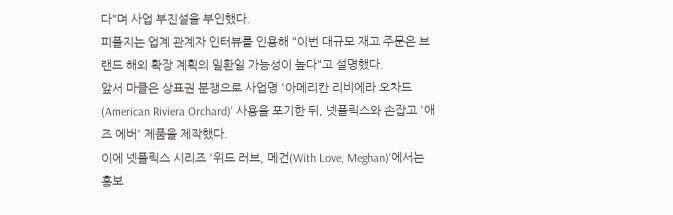다"며 사업 부진설을 부인했다.
피플지는 업계 관계자 인터뷰를 인용해 "이번 대규모 재고 주문은 브랜드 해외 확장 계획의 일환일 가능성이 높다"고 설명했다.
앞서 마클은 상표권 분쟁으로 사업명 '아메리칸 리비에라 오차드(American Riviera Orchard)' 사용을 포기한 뒤, 넷플릭스와 손잡고 '애즈 에버' 제품을 제작했다.
이에 넷플릭스 시리즈 '위드 러브, 메건(With Love, Meghan)'에서는 홍보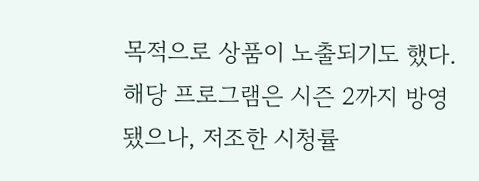목적으로 상품이 노출되기도 했다.
해당 프로그램은 시즌 2까지 방영됐으나, 저조한 시청률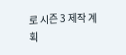로 시즌 3 제작 계획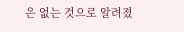은 없는 것으로 알려졌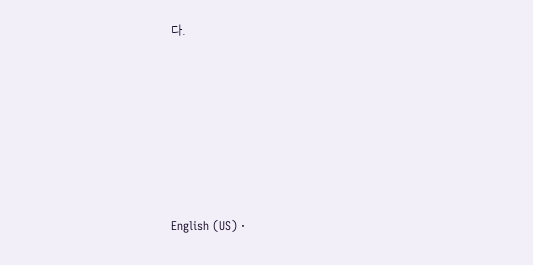다.









English (US) ·